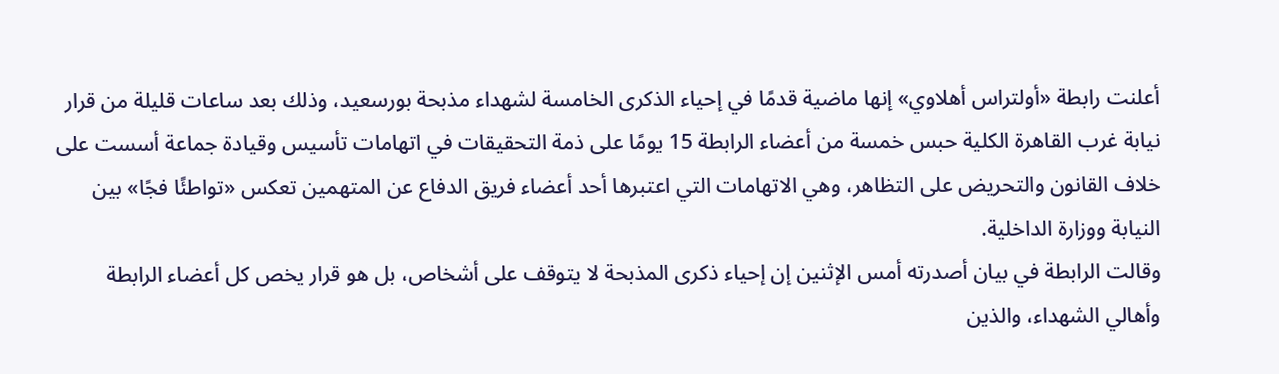أعلنت رابطة «أولتراس أهلاوي» إنها ماضية قدمًا في إحياء الذكرى الخامسة لشهداء مذبحة بورسعيد، وذلك بعد ساعات قليلة من قرار نيابة غرب القاهرة الكلية حبس خمسة من أعضاء الرابطة 15 يومًا على ذمة التحقيقات في اتهامات تأسيس وقيادة جماعة أسست على خلاف القانون والتحريض على التظاهر، وهي الاتهامات التي اعتبرها أحد أعضاء فريق الدفاع عن المتهمين تعكس «تواطئًا فجًا» بين النيابة ووزارة الداخلية.
وقالت الرابطة في بيان أصدرته أمس الإثنين إن إحياء ذكرى المذبحة لا يتوقف على أشخاص، بل هو قرار يخص كل أعضاء الرابطة وأهالي الشهداء، والذين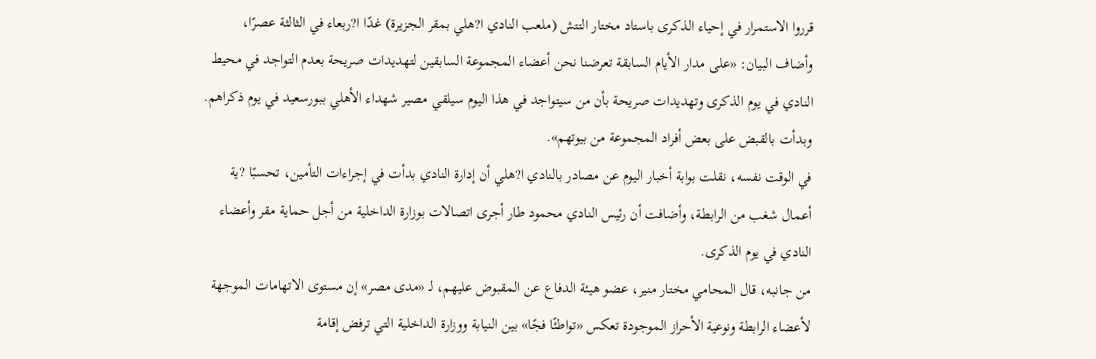قرروا الاستمرار في إحياء الذكرى باستاد مختار التتش (ملعب النادي ا?هلي بمقر الجزيرة) غدًا ا?ربعاء في الثالثة عصرًا، وأضاف البيان: «على مدار الأيام السابقة تعرضنا نحن أعضاء المجموعة السابقين لتهديدات صريحة بعدم التواجد في محيط النادي في يوم الذكرى وتهديدات صريحة بأن من سيتواجد في هذا اليوم سيلقي مصير شهداء الأهلي ببورسعيد في يوم ذكراهم. وبدأت بالقبض على بعض أفراد المجموعة من بيوتهم».
في الوقت نفسه، نقلت بوابة أخبار اليوم عن مصادر بالنادي ا?هلي أن إدارة النادي بدأت في إجراءات التأمين، تحسبًا ?ية أعمال شغب من الرابطة، وأضافت أن رئيس النادي محمود طار أجرى اتصالات بوزارة الداخلية من أجل حماية مقر وأعضاء النادي في يوم الذكرى.
من جانبه، قال المحامي مختار منير، عضو هيئة الدفاع عن المقبوض عليهم، لـ «مدى مصر» إن مستوى الاتهامات الموجهة لأعضاء الرابطة ونوعية الأحراز الموجودة تعكس «تواطئًا فجًا» بين النيابة ووزارة الداخلية التي ترفض إقامة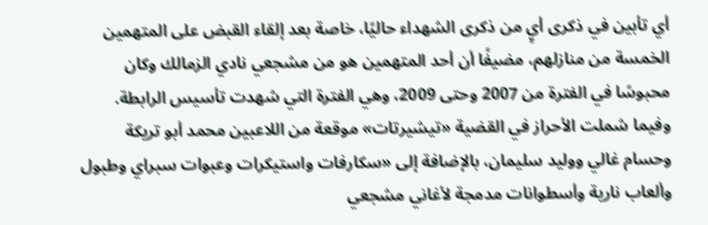أي تأبين في ذكرى أيٍ من ذكرى الشهداء حاليًا، خاصة بعد إلقاء القبض على المتهمين الخمسة من منازلهم، مضيفًا أن أحد المتهمين هو من مشجعي نادي الزمالك وكان محبوسًا في الفترة من 2007 وحتى 2009، وهي الفترة التي شهدت تأسيس الرابطة.
وفيما شملت الأحراز في القضية «تيشيرتات» موقعة من اللاعبين محمد أبو تريكة وحسام غالي ووليد سليمان، بالإضافة إلى «سكارفات واستيكرات وعبوات سبراي وطبول وألعاب نارية وأسطوانات مدمجة لأغاني مشجعي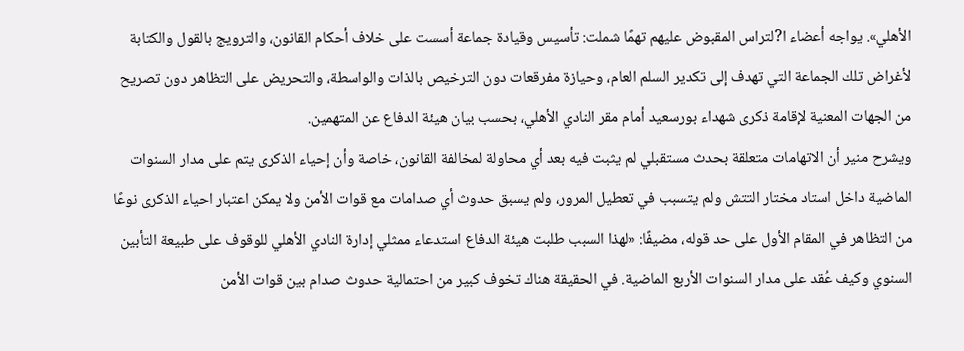الأهلي». يواجه أعضاء ا?لتراس المقبوض عليهم تهمًا شملت: تأسيس وقيادة جماعة أسست على خلاف أحكام القانون، والترويج بالقول والكتابة لأغراض تلك الجماعة التي تهدف إلى تكدير السلم العام، وحيازة مفرقعات دون الترخيص بالذات والواسطة، والتحريض على التظاهر دون تصريح من الجهات المعنية لإقامة ذكرى شهداء بورسعيد أمام مقر النادي الأهلي، بحسب بيان هيئة الدفاع عن المتهمين.
ويشرح منير أن الاتهامات متعلقة بحدث مستقبلي لم يثبت فيه بعد أي محاولة لمخالفة القانون، خاصة وأن إحياء الذكرى يتم على مدار السنوات الماضية داخل استاد مختار التتش ولم يتسبب في تعطيل المرور، ولم يسبق حدوث أي صدامات مع قوات الأمن ولا يمكن اعتبار احياء الذكرى نوعًا من التظاهر في المقام الأول على حد قوله، مضيفًا: «لهذا السبب طلبت هيئة الدفاع استدعاء ممثلي إدارة النادي الأهلي للوقوف على طبيعة التأبين السنوي وكيف عُقد على مدار السنوات الأربع الماضية. في الحقيقة هناك تخوف كبير من احتمالية حدوث صدام بين قوات الأمن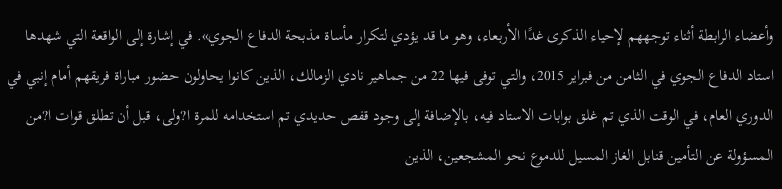وأعضاء الرابطة أثناء توجههم لإحياء الذكرى غدًا الأربعاء، وهو ما قد يؤدي لتكرار مأساة مذبحة الدفاع الجوي». في إشارة إلى الواقعة التي شهدها استاد الدفاع الجوي في الثامن من فبراير 2015، والتي توفى فيها 22 من جماهير نادي الزمالك، الذين كانوا يحاولون حضور مباراة فريقهم أمام إنبي في الدوري العام، في الوقت الذي تم غلق بوابات الاستاد فيه، بالإضافة إلى وجود قفص حديدي تم استخدامه للمرة ا?ولى، قبل أن تطلق قوات ا?من المسؤولة عن التأمين قنابل الغاز المسيل للدموع نحو المشجعين، الذين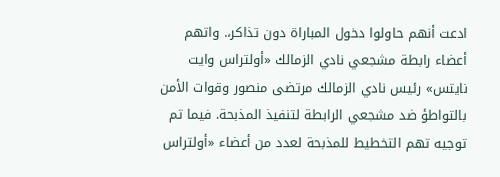ادعت أنهم حاولوا دخول المباراة دون تذاكر،. واتهم أعضاء رابطة مشجعي نادي الزمالك «أولتراس وايت نايتس» رئيس نادي الزمالك مرتضى منصور وقوات الأمن بالتواطؤ ضد مشجعي الرابطة لتنفيذ المذبحة. فيما تم توجيه تهم التخطيط للمذبحة لعدد من أعضاء «أولتراس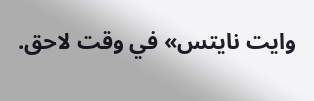وايت نايتس» في وقت لاحق.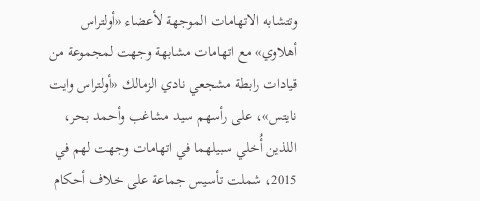وتتشابه الاتهامات الموجهة لأعضاء «أولتراس أهلاوي» مع اتهامات مشابهة وجهت لمجموعة من قيادات رابطة مشجعي نادي الزمالك «أولتراس وايت نايتس»، على رأسهم سيد مشاغب وأحمد بحر، اللذين أُخلي سبيلهما في اتهامات وجهت لهم في 2015، شملت تأسيس جماعة على خلاف أحكام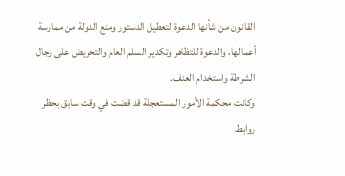القانون من شأنها الدعوة لتعطيل الدستور ومنع الدولة من ممارسة أعمالها، والدعوة للتظاهر وتكدير السلم العام والتحريض على رجال الشرطة واستخدام العنف.
وكانت محكمة الأمور المستعجلة قد قضت في وقت سابق بحظر روابط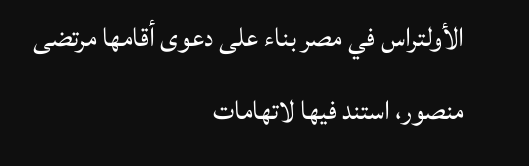الأولتراس في مصر بناء على دعوى أقامها مرتضى منصور، استند فيها لاتهامات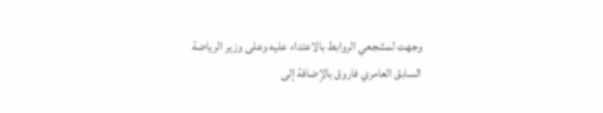وجهت لمشجعي الروابط بالاعتداء عليه وعلى وزير الرياضة السابق العامري فاروق بالإضافة إلى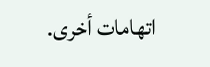اتهامات أخرى.